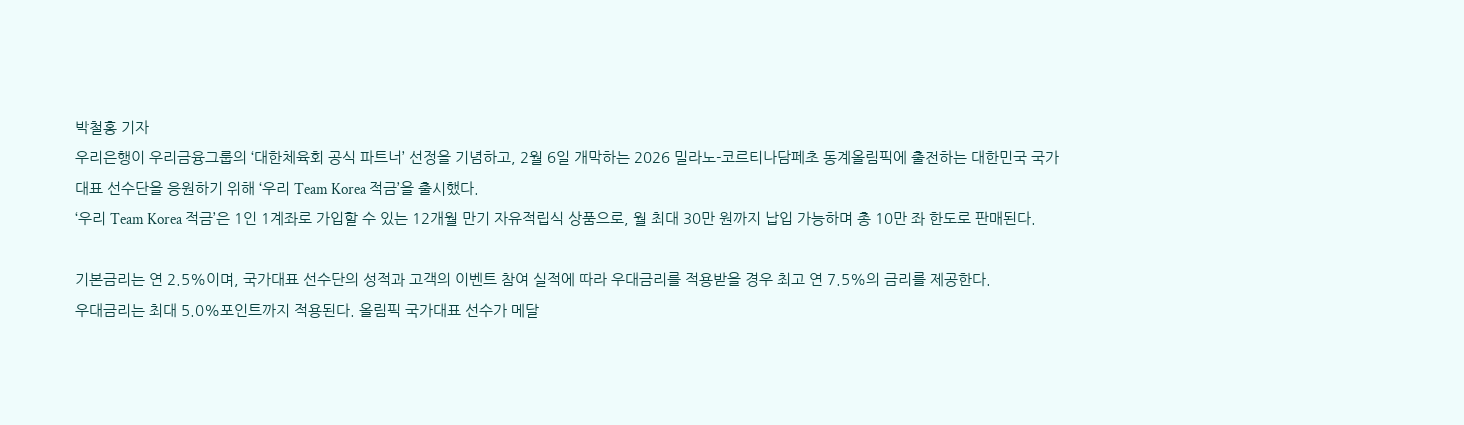박철홍 기자
우리은행이 우리금융그룹의 ‘대한체육회 공식 파트너’ 선정을 기념하고, 2월 6일 개막하는 2026 밀라노-코르티나담페초 동계올림픽에 출전하는 대한민국 국가대표 선수단을 응원하기 위해 ‘우리 Team Korea 적금’을 출시했다.
‘우리 Team Korea 적금’은 1인 1계좌로 가입할 수 있는 12개월 만기 자유적립식 상품으로, 월 최대 30만 원까지 납입 가능하며 총 10만 좌 한도로 판매된다.

기본금리는 연 2.5%이며, 국가대표 선수단의 성적과 고객의 이벤트 참여 실적에 따라 우대금리를 적용받을 경우 최고 연 7.5%의 금리를 제공한다.
우대금리는 최대 5.0%포인트까지 적용된다. 올림픽 국가대표 선수가 메달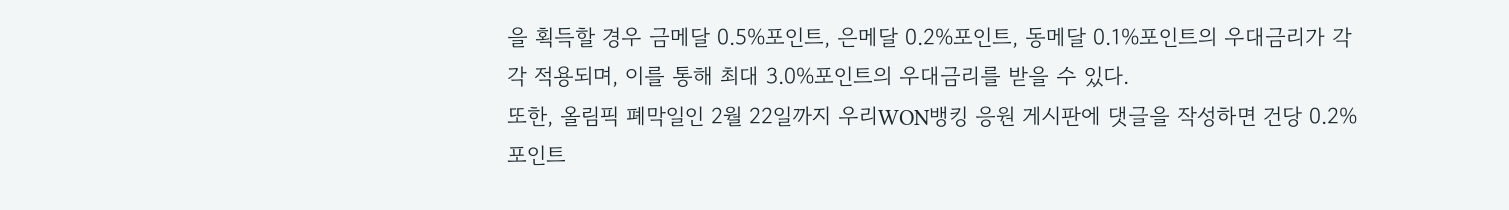을 획득할 경우 금메달 0.5%포인트, 은메달 0.2%포인트, 동메달 0.1%포인트의 우대금리가 각각 적용되며, 이를 통해 최대 3.0%포인트의 우대금리를 받을 수 있다.
또한, 올림픽 폐막일인 2월 22일까지 우리WON뱅킹 응원 게시판에 댓글을 작성하면 건당 0.2%포인트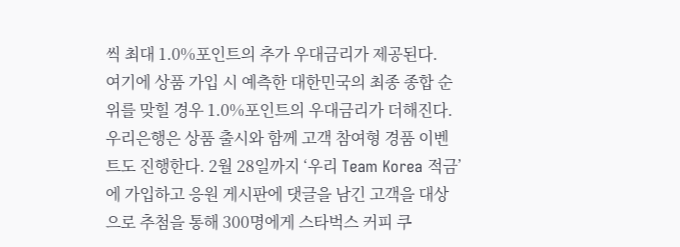씩 최대 1.0%포인트의 추가 우대금리가 제공된다.
여기에 상품 가입 시 예측한 대한민국의 최종 종합 순위를 맞힐 경우 1.0%포인트의 우대금리가 더해진다.
우리은행은 상품 출시와 함께 고객 참여형 경품 이벤트도 진행한다. 2월 28일까지 ‘우리 Team Korea 적금’에 가입하고 응원 게시판에 댓글을 남긴 고객을 대상으로 추첨을 통해 300명에게 스타벅스 커피 쿠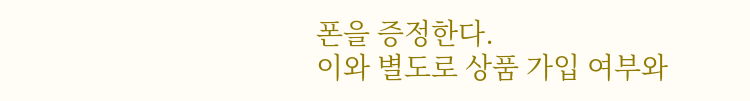폰을 증정한다.
이와 별도로 상품 가입 여부와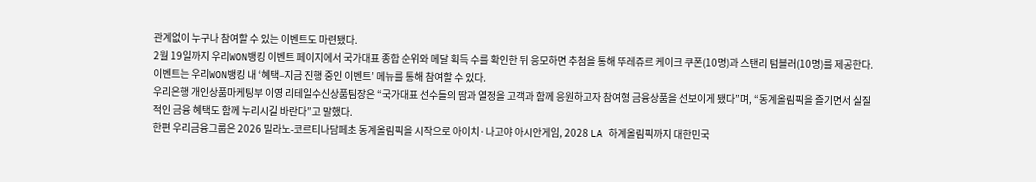관계없이 누구나 참여할 수 있는 이벤트도 마련됐다.
2월 19일까지 우리WON뱅킹 이벤트 페이지에서 국가대표 종합 순위와 메달 획득 수를 확인한 뒤 응모하면 추첨을 통해 뚜레쥬르 케이크 쿠폰(10명)과 스탠리 텀블러(10명)를 제공한다. 이벤트는 우리WON뱅킹 내 ‘혜택–지금 진행 중인 이벤트’ 메뉴를 통해 참여할 수 있다.
우리은행 개인상품마케팅부 이영 리테일수신상품팀장은 “국가대표 선수들의 땀과 열정을 고객과 함께 응원하고자 참여형 금융상품을 선보이게 됐다”며, “동계올림픽을 즐기면서 실질적인 금융 혜택도 함께 누리시길 바란다”고 말했다.
한편 우리금융그룹은 2026 밀라노-코르티나담페초 동계올림픽을 시작으로 아이치·나고야 아시안게임, 2028 LA 하계올림픽까지 대한민국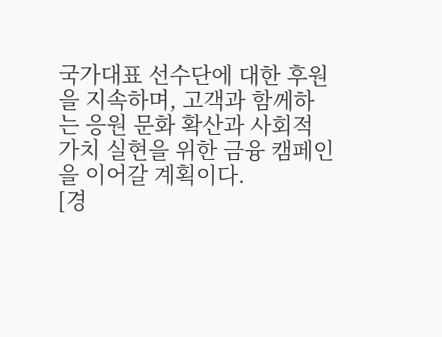국가대표 선수단에 대한 후원을 지속하며, 고객과 함께하는 응원 문화 확산과 사회적 가치 실현을 위한 금융 캠페인을 이어갈 계획이다.
[경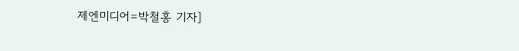제엔미디어=박철홍 기자]